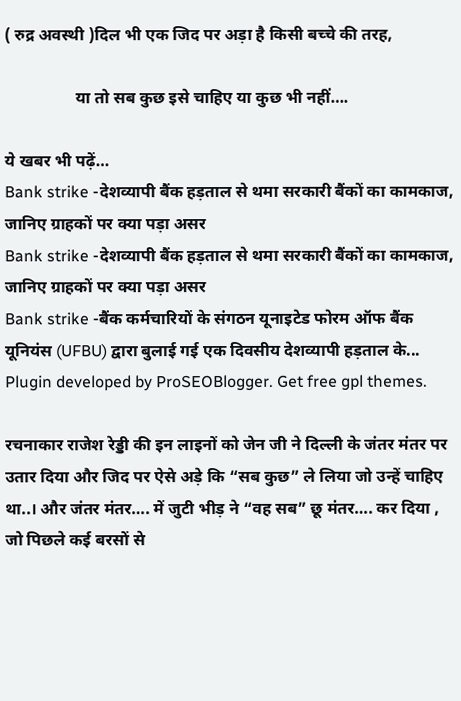( रुद्र अवस्थी )दिल भी एक जिद पर अड़ा है किसी बच्चे की तरह,

                 या तो सब कुछ इसे चाहिए या कुछ भी नहीं….

ये खबर भी पढ़ें…
Bank strike -देशव्यापी बैंक हड़ताल से थमा सरकारी बैंकों का कामकाज, जानिए ग्राहकों पर क्या पड़ा असर
Bank strike -देशव्यापी बैंक हड़ताल से थमा सरकारी बैंकों का कामकाज, जानिए ग्राहकों पर क्या पड़ा असर
Bank strike -बैंक कर्मचारियों के संगठन यूनाइटेड फोरम ऑफ बैंक यूनियंस (UFBU) द्वारा बुलाई गई एक दिवसीय देशव्यापी हड़ताल के...
Plugin developed by ProSEOBlogger. Get free gpl themes.

रचनाकार राजेश रेड्डी की इन लाइनों को जेन जी ने दिल्ली के जंतर मंतर पर उतार दिया और जिद पर ऐसे अड़े कि “सब कुछ” ले लिया जो उन्हें चाहिए था..। और जंतर मंतर…. में जुटी भीड़ ने “वह सब” छू मंतर…. कर दिया , जो पिछले कई बरसों से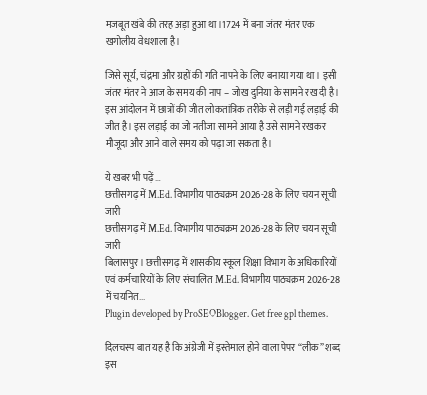मजबूत खंबे की तरह अड़ा हुआ था।1724 में बना जंतर मंतर एक खगोलीय वेधशाला है।

जिसे सूर्य, चंद्रमा और ग्रहों की गति नापने के लिए बनाया गया था। इसी जंतर मंतर ने आज के समय की नाप – जोख दुनिया के सामने रख दी है। इस आंदोलन में छात्रों की जीत लोकतांत्रिक तरीके से लड़ी गई लड़ाई की जीत है। इस लड़ाई का जो नतीजा सामने आया है उसे सामने रखकर मौजूदा और आने वाले समय को पढ़ा जा सकता है।

ये खबर भी पढ़ें…
छत्तीसगढ़ में M.Ed. विभागीय पाठ्यक्रम 2026-28 के लिए चयन सूची जारी
छत्तीसगढ़ में M.Ed. विभागीय पाठ्यक्रम 2026-28 के लिए चयन सूची जारी
बिलासपुर। छत्तीसगढ़ में शासकीय स्कूल शिक्षा विभाग के अधिकारियों एवं कर्मचारियों के लिए संचालित M.Ed. विभागीय पाठ्यक्रम 2026-28 में चयनित...
Plugin developed by ProSEOBlogger. Get free gpl themes.

दिलचस्प बात यह है कि अंग्रेजी में इस्तेमाल होने वाला पेपर “लीक” शब्द इस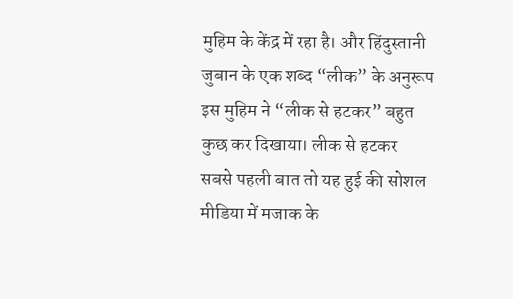मुहिम के केंद्र में रहा है। और हिंदुस्तानी जुबान के एक शब्द “लीक” के अनुरूप इस मुहिम ने “लीक से हटकर” बहुत कुछ कर दिखाया। लीक से हटकर सबसे पहली बात तो यह हुई की सोशल मीडिया में मजाक के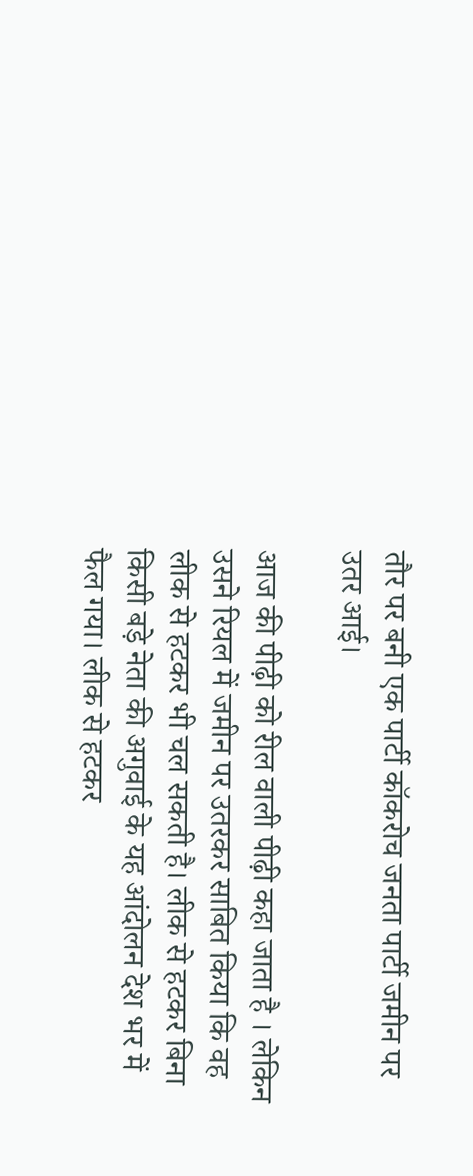तौर पर बनी एक पार्टी कॉकरोच जनता पार्टी जमीन पर उतर आई।

आज की पीढ़ी को रील वाली पीढ़ी कहा जाता है । लेकिन उसने रियल में जमीन पर उतरकर साबित किया कि वह लीक से हटकर भी चल सकती है। लीक से हटकर बिना किसी बड़े नेता की अगुवाई के यह आंदोलन देश भर में फैल गया। लीक से हटकर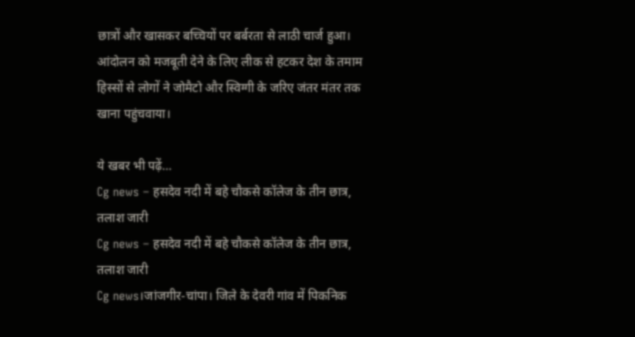छात्रों और खासकर बच्चियों पर बर्बरता से लाठी चार्ज हुआ। आंदोलन को मजबूती देने के लिए लीक से हटकर देश के तमाम हिस्सों से लोगों ने जोमैटो और स्विग्गी के जरिए जंतर मंतर तक खाना पहुंचवाया।

ये खबर भी पढ़ें…
Cg news – हसदेव नदी में बहे चौकसे कॉलेज के तीन छात्र, तलाश जारी
Cg news – हसदेव नदी में बहे चौकसे कॉलेज के तीन छात्र, तलाश जारी
Cg news।जांजगीर-चांपा। जिले के देवरी गांव में पिकनिक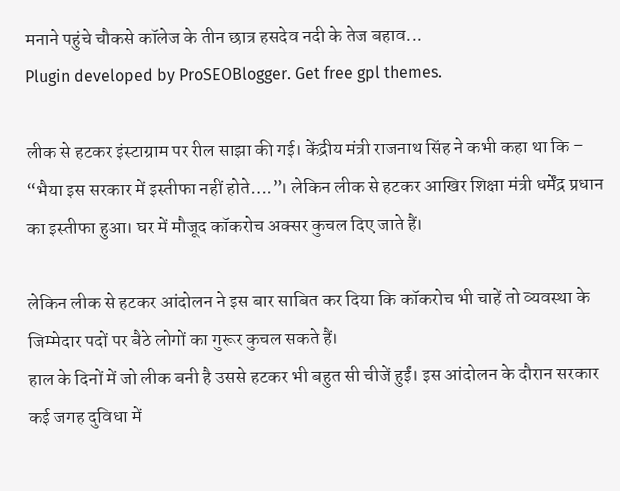मनाने पहुंचे चौकसे कॉलेज के तीन छात्र हसदेव नदी के तेज बहाव...
Plugin developed by ProSEOBlogger. Get free gpl themes.

लीक से हटकर इंस्टाग्राम पर रील साझा की गई। केंद्रीय मंत्री राजनाथ सिंह ने कभी कहा था कि – “भैया इस सरकार में इस्तीफा नहीं होते….”। लेकिन लीक से हटकर आखिर शिक्षा मंत्री धर्मेंद्र प्रधान का इस्तीफा हुआ। घर में मौजूद कॉकरोच अक्सर कुचल दिए जाते हैं।

लेकिन लीक से हटकर आंदोलन ने इस बार साबित कर दिया कि कॉकरोच भी चाहें तो व्यवस्था के जिम्मेदार पदों पर बैठे लोगों का गुरूर कुचल सकते हैं।
हाल के दिनों में जो लीक बनी है उससे हटकर भी बहुत सी चीजें हुईं। इस आंदोलन के दौरान सरकार कई जगह दुविधा में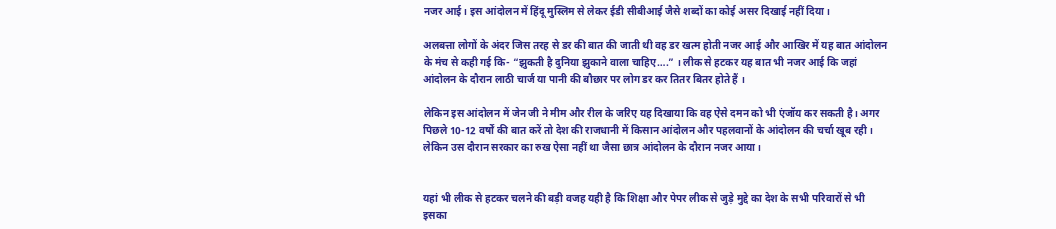नजर आई। इस आंदोलन में हिंदू मुस्लिम से लेकर ईडी सीबीआई जैसे शब्दों का कोई असर दिखाई नहीं दिया।

अलबत्ता लोगों के अंदर जिस तरह से डर की बात की जाती थी वह डर खत्म होती नजर आई और आखिर में यह बात आंदोलन के मंच से कही गई कि- “झुकती है दुनिया झुकाने वाला चाहिए….” । लीक से हटकर यह बात भी नजर आई कि जहां आंदोलन के दौरान लाठी चार्ज या पानी की बौछार पर लोग डर कर तितर बितर होते हैं ।

लेकिन इस आंदोलन में जेन जी ने मीम और रील के जरिए यह दिखाया कि वह ऐसे दमन को भी एंजॉय कर सकती है। अगर पिछले 10-12 वर्षों की बात करें तो देश की राजधानी में किसान आंदोलन और पहलवानों के आंदोलन की चर्चा खूब रही। लेकिन उस दौरान सरकार का रुख ऐसा नहीं था जैसा छात्र आंदोलन के दौरान नजर आया।


यहां भी लीक से हटकर चलने की बड़ी वजह यही है कि शिक्षा और पेपर लीक से जुड़े मुद्दे का देश के सभी परिवारों से भी इसका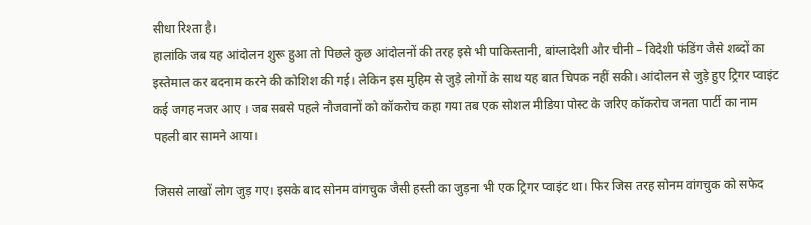सीधा रिश्ता है।
हालांकि जब यह आंदोलन शुरू हुआ तो पिछले कुछ आंदोलनों की तरह इसे भी पाकिस्तानी, बांग्लादेशी और चीनी – विदेशी फंडिंग जैसे शब्दों का इस्तेमाल कर बदनाम करने की कोशिश की गई। लेकिन इस मुहिम से जुड़े लोगों के साथ यह बात चिपक नहीं सकी। आंदोलन से जुड़े हुए ट्रिगर प्वाइंट कई जगह नजर आए । जब सबसे पहले नौजवानों को कॉकरोच कहा गया तब एक सोशल मीडिया पोस्ट के जरिए कॉकरोच जनता पार्टी का नाम पहली बार सामने आया।

जिससे लाखों लोग जुड़ गए। इसके बाद सोनम वांगचुक जैसी हस्ती का जुड़ना भी एक ट्रिगर प्वाइंट था। फिर जिस तरह सोनम वांगचुक को सफेद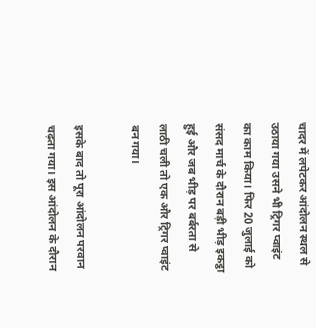चादर में लपेटकर आंदोलन स्थल से उठाया गया उसने भी ट्रिगर प्वाइंट का काम किया। फिर 20 जुलाई को संसद मार्च के दौरान बड़ी भीड़ इकट्ठा हुई और जब भीड़ पर बर्बरता से लाठी चली तो एक और ट्रिगर प्वाइंट बन गया।

इसके बाद तो पूरा आंदोलन परवान चढ़ता गया। इस आंदोलन के दौरान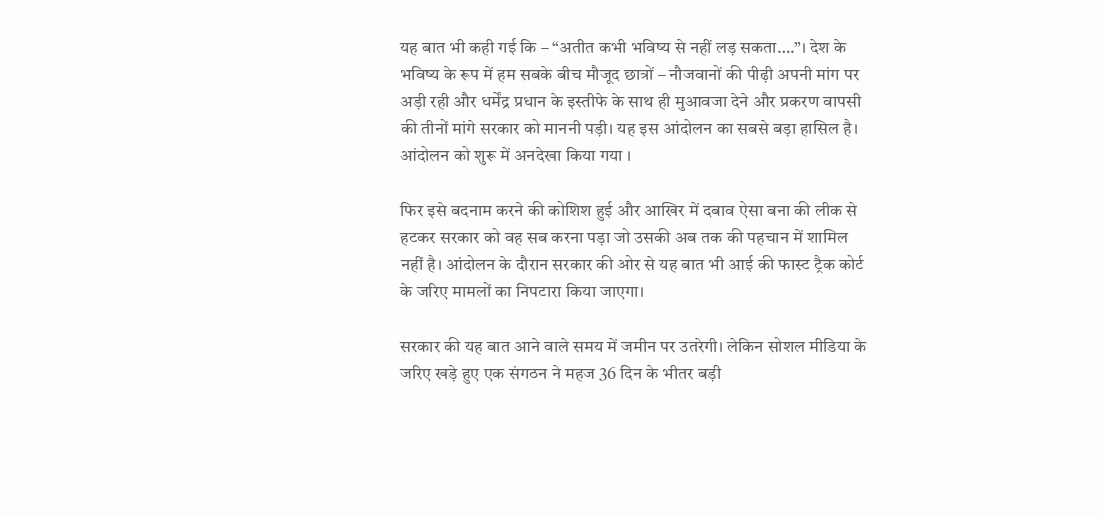यह बात भी कही गई कि – “अतीत कभी भविष्य से नहीं लड़ सकता….”। देश के भविष्य के रूप में हम सबके बीच मौजूद छात्रों – नौजवानों की पीढ़ी अपनी मांग पर अड़ी रही और धर्मेंद्र प्रधान के इस्तीफे के साथ ही मुआवजा देने और प्रकरण वापसी की तीनों मांगे सरकार को माननी पड़ी। यह इस आंदोलन का सबसे बड़ा हासिल है।
आंदोलन को शुरू में अनदेखा किया गया ।

फिर इसे बदनाम करने की कोशिश हुई और आखिर में दबाव ऐसा बना की लीक से हटकर सरकार को वह सब करना पड़ा जो उसकी अब तक की पहचान में शामिल नहीं है। आंदोलन के दौरान सरकार की ओर से यह बात भी आई की फास्ट ट्रैक कोर्ट के जरिए मामलों का निपटारा किया जाएगा।

सरकार की यह बात आने वाले समय में जमीन पर उतरेगी। लेकिन सोशल मीडिया के जरिए खड़े हुए एक संगठन ने महज 36 दिन के भीतर बड़ी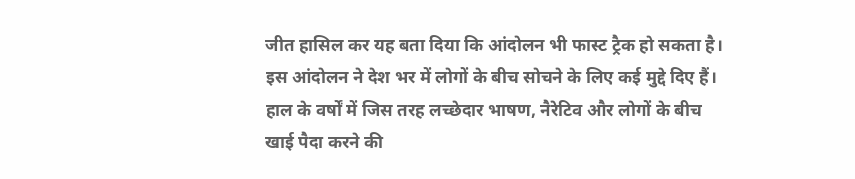जीत हासिल कर यह बता दिया कि आंदोलन भी फास्ट ट्रैक हो सकता है। इस आंदोलन ने देश भर में लोगों के बीच सोचने के लिए कई मुद्दे दिए हैं। हाल के वर्षों में जिस तरह लच्छेदार भाषण, नैरेटिव और लोगों के बीच खाई पैदा करने की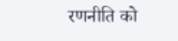रणनीति को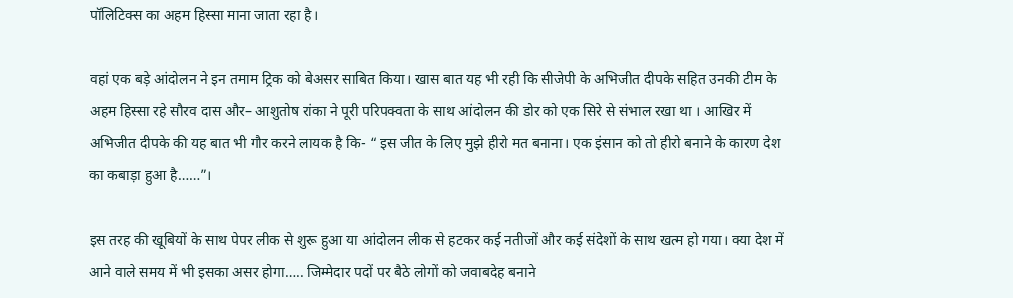पॉलिटिक्स का अहम हिस्सा माना जाता रहा है।

वहां एक बड़े आंदोलन ने इन तमाम ट्रिक को बेअसर साबित किया। खास बात यह भी रही कि सीजेपी के अभिजीत दीपके सहित उनकी टीम के अहम हिस्सा रहे सौरव दास और– आशुतोष रांका ने पूरी परिपक्वता के साथ आंदोलन की डोर को एक सिरे से संभाल रखा था । आखिर में अभिजीत दीपके की यह बात भी गौर करने लायक है कि- “ इस जीत के लिए मुझे हीरो मत बनाना। एक इंसान को तो हीरो बनाने के कारण देश का कबाड़ा हुआ है……”।

इस तरह की खूबियों के साथ पेपर लीक से शुरू हुआ या आंदोलन लीक से हटकर कई नतीजों और कई संदेशों के साथ खत्म हो गया। क्या देश में आने वाले समय में भी इसका असर होगा….. जिम्मेदार पदों पर बैठे लोगों को जवाबदेह बनाने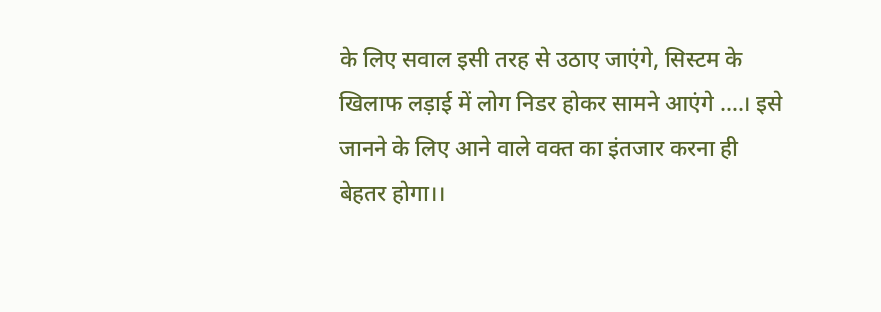के लिए सवाल इसी तरह से उठाए जाएंगे, सिस्टम के खिलाफ लड़ाई में लोग निडर होकर सामने आएंगे ….। इसे जानने के लिए आने वाले वक्त का इंतजार करना ही बेहतर होगा।।